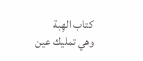كتاب الهِبة
وهي تمليك عين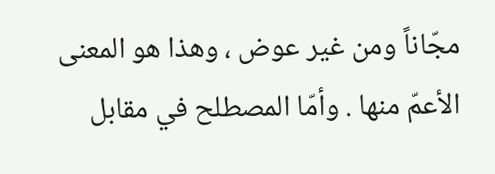مجّاناً ومن غير عوض ، وهذا هو المعنى الأعمّ منها . وأمّا المصطلح في مقابل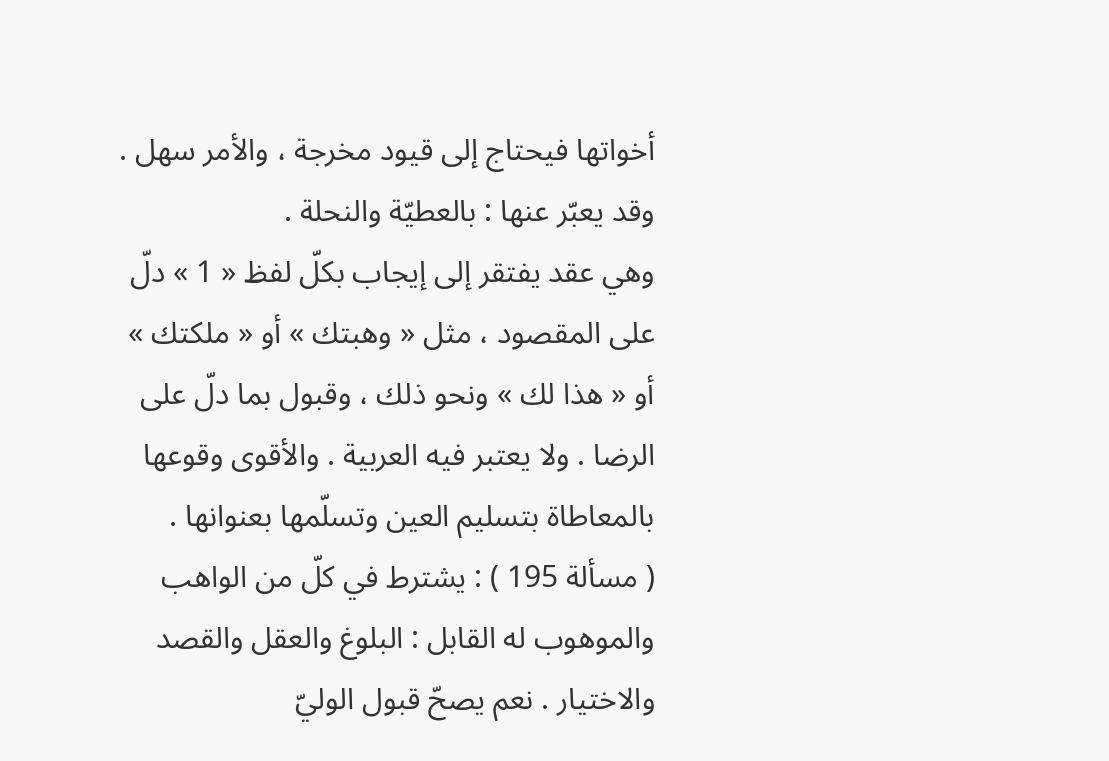أخواتها فيحتاج إلى قيود مخرجة ، والأمر سهل . وقد يعبّر عنها : بالعطيّة والنحلة .
وهي عقد يفتقر إلى إيجاب بكلّ لفظ « 1 » دلّ على المقصود ، مثل « وهبتك » أو « ملكتك » أو « هذا لك » ونحو ذلك ، وقبول بما دلّ على الرضا . ولا يعتبر فيه العربية . والأقوى وقوعها بالمعاطاة بتسليم العين وتسلّمها بعنوانها .
( مسألة 195 ) : يشترط في كلّ من الواهب والموهوب له القابل : البلوغ والعقل والقصد والاختيار . نعم يصحّ قبول الوليّ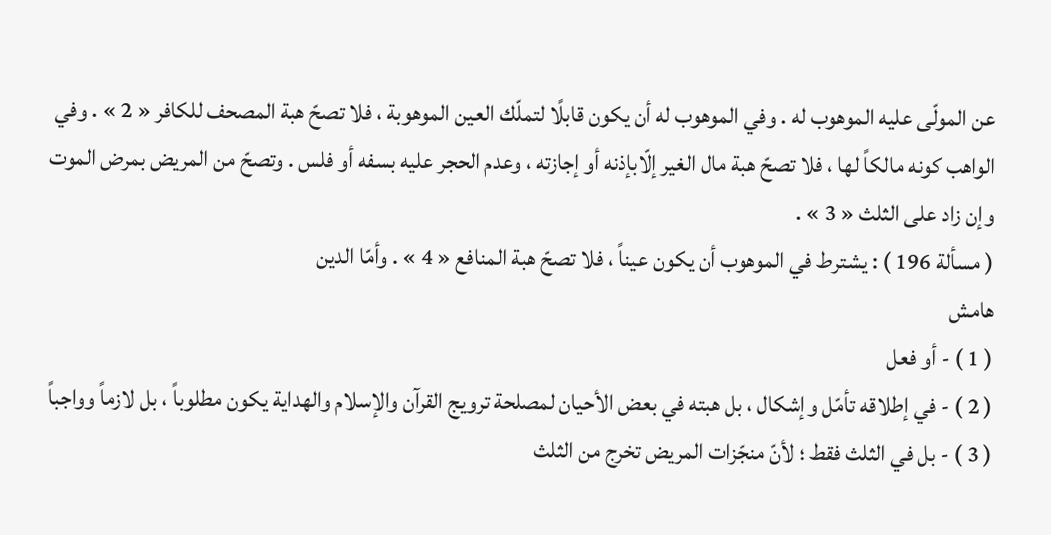عن المولّى عليه الموهوب له . وفي الموهوب له أن يكون قابلًا لتملّك العين الموهوبة ، فلا تصحّ هبة المصحف للكافر « 2 » . وفي الواهب كونه مالكاً لها ، فلا تصحّ هبة مال الغير إلّابإذنه أو إجازته ، وعدم الحجر عليه بسفه أو فلس . وتصحّ من المريض بمرض الموت وإن زاد على الثلث « 3 » .
( مسألة 196 ) : يشترط في الموهوب أن يكون عيناً ، فلا تصحّ هبة المنافع « 4 » . وأمّا الدين
هامش
( 1 ) - أو فعل
( 2 ) - في إطلاقه تأمّل وإشكال ، بل هبته في بعض الأحيان لمصلحة ترويج القرآن والإسلام والهداية يكون مطلوباً ، بل لازماً وواجباً
( 3 ) - بل في الثلث فقط ؛ لأنّ منجّزات المريض تخرج من الثلث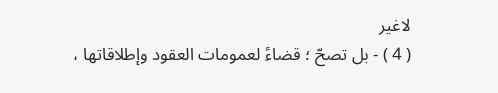لاغير
( 4 ) - بل تصحّ ؛ قضاءً لعمومات العقود وإطلاقاتها ،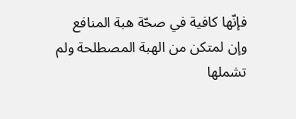فإنّها كافية في صحّة هبة المنافع وإن لمتكن من الهبة المصطلحة ولم تشملها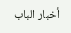أخبار الباب